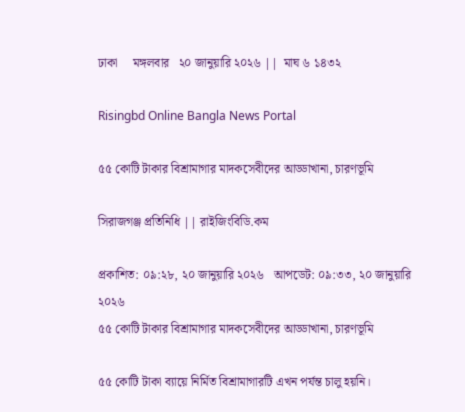ঢাকা     মঙ্গলবার   ২০ জানুয়ারি ২০২৬ ||  মাঘ ৬ ১৪৩২

Risingbd Online Bangla News Portal

৫৫ কোটি টাকার বিশ্রামাগার মাদকসেবীদের আড্ডাখানা, চারণভূমি

সিরাজগঞ্জ প্রতিনিধি || রাইজিংবিডি.কম

প্রকাশিত: ০৯:২৮, ২০ জানুয়ারি ২০২৬   আপডেট: ০৯:৩৩, ২০ জানুয়ারি ২০২৬
৫৫ কোটি টাকার বিশ্রামাগার মাদকসেবীদের আড্ডাখানা, চারণভূমি

৫৫ কোটি টাকা ব্যায়ে নির্মিত বিশ্রামাগারটি এখন পর্যন্ত চালু হয়নি।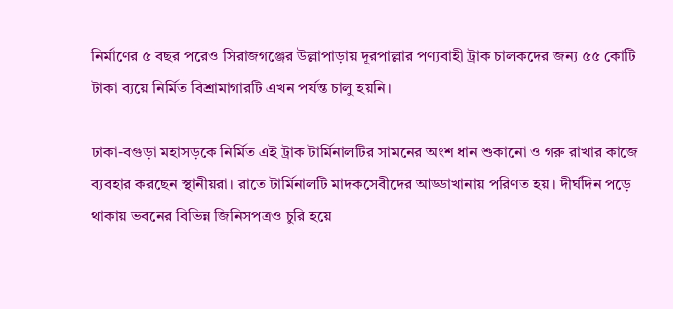নির্মাণের ৫ বছর পরেও সিরাজগঞ্জের উল্লাপাড়ায় দূরপাল্লার পণ্যবাহী ট্রাক চালকদের জন্য ৫৫ কোটি টাকা ব্যয়ে নির্মিত বিশ্রামাগারটি এখন পর্যন্ত চালু হয়নি।

ঢাকা-বগুড়া মহাসড়কে নির্মিত এই ট্রাক টার্মিনালটির সামনের অংশ ধান শুকানো ও গরু রাখার কাজে ব্যবহার করছেন স্থানীয়রা। রাতে টার্মিনালটি মাদকসেবীদের আড্ডাখানায় পরিণত হয়। দীর্ঘদিন পড়ে থাকায় ভবনের বিভিন্ন জিনিসপত্রও চুরি হয়ে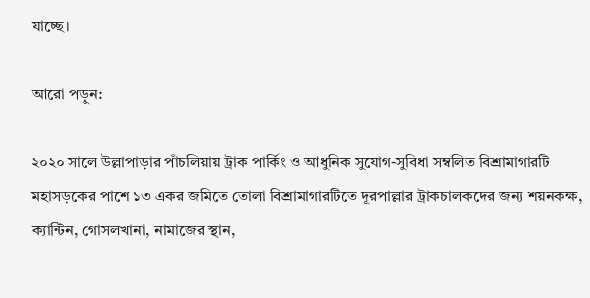যাচ্ছে।

আরো পড়ুন:

২০২০ সালে উল্লাপাড়ার পাঁচলিয়ায় ট্রাক পার্কিং ও আধুনিক সুযোগ-সুবিধা সম্বলিত বিশ্রামাগারটি মহাসড়কের পাশে ১৩ একর জমিতে তোলা বিশ্রামাগারটিতে দূরপাল্লার ট্রাকচালকদের জন্য শয়নকক্ষ, ক্যান্টিন, গোসলখানা, নামাজের স্থান,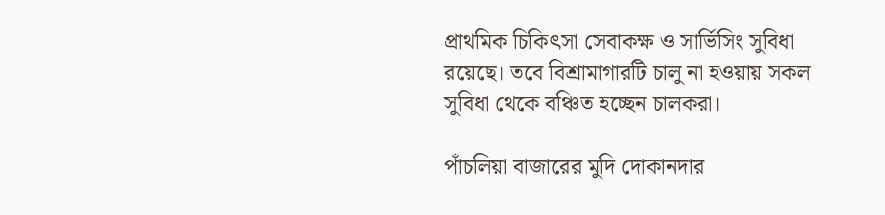প্রাথমিক চিকিৎসা সেবাকক্ষ ও সার্ভিসিং সুবিধা রয়েছে। তবে বিশ্রামাগারটি চালু না হওয়ায় সকল সুবিধা থেকে বঞ্চিত হচ্ছেন চালকরা।

পাঁচলিয়া বাজারের মুদি দোকানদার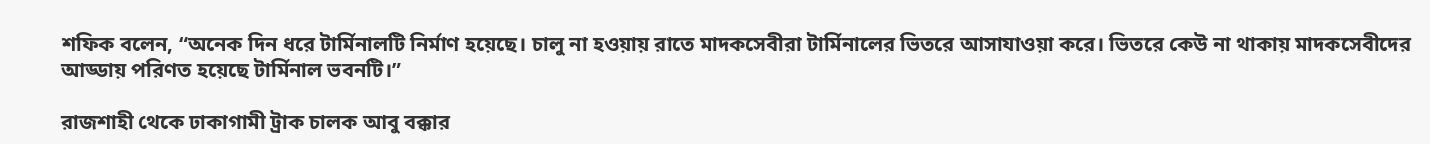শফিক বলেন, “অনেক দিন ধরে টার্মিনালটি নির্মাণ হয়েছে। চালু না হওয়ায় রাতে মাদকসেবীরা টার্মিনালের ভিতরে আসাযাওয়া করে। ভিতরে কেউ না থাকায় মাদকসেবীদের আড্ডায় পরিণত হয়েছে টার্মিনাল ভবনটি।”

রাজশাহী থেকে ঢাকাগামী ট্রাক চালক আবু বক্কার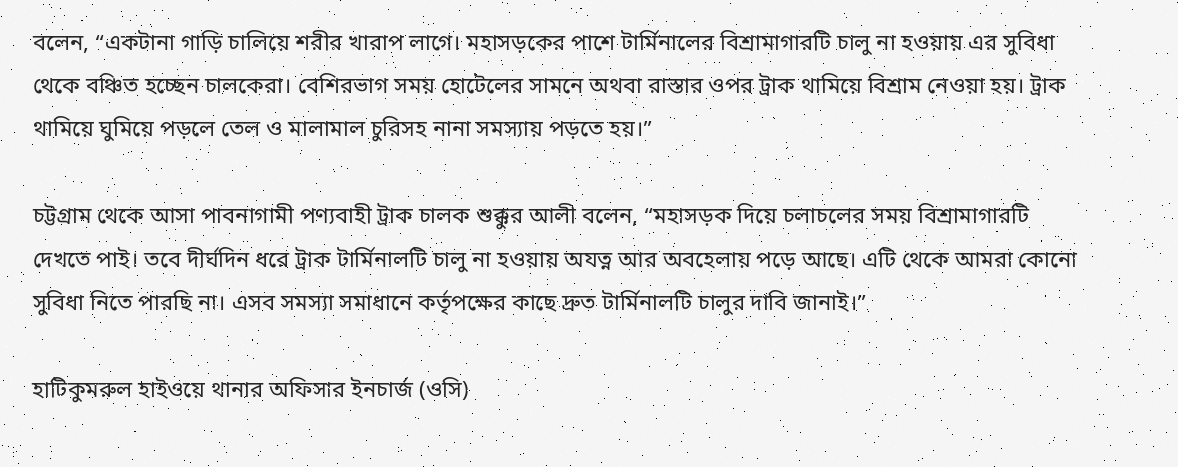বলেন, “একটানা গাড়ি চালিয়ে শরীর খারাপ লাগে। মহাসড়কের পাশে টার্মিনালের বিশ্রামাগারটি চালু না হওয়ায় এর সুবিধা থেকে বঞ্চিত হচ্ছেন চালকেরা। বেশিরভাগ সময় হোটেলের সামনে অথবা রাস্তার ওপর ট্রাক থামিয়ে বিশ্রাম নেওয়া হয়। ট্রাক থামিয়ে ঘুমিয়ে পড়লে তেল ও মালামাল চুরিসহ নানা সমস্যায় পড়তে হয়।”

চট্টগ্রাম থেকে আসা পাবনাগামী পণ্যবাহী ট্রাক চালক শুক্কুর আলী বলেন, “মহাসড়ক দিয়ে চলাচলের সময় বিশ্রামাগারটি দেখতে পাই। তবে দীর্ঘদিন ধরে ট্রাক টার্মিনালটি চালু না হওয়ায় অযত্ন আর অবহেলায় পড়ে আছে। এটি থেকে আমরা কোনো সুবিধা নিতে পারছি না। এসব সমস্যা সমাধানে কর্তৃপক্ষের কাছে দ্রুত টার্মিনালটি চালুর দাবি জানাই।”

হাটিকুমরুল হাইওয়ে থানার অফিসার ইনচার্জ (ওসি)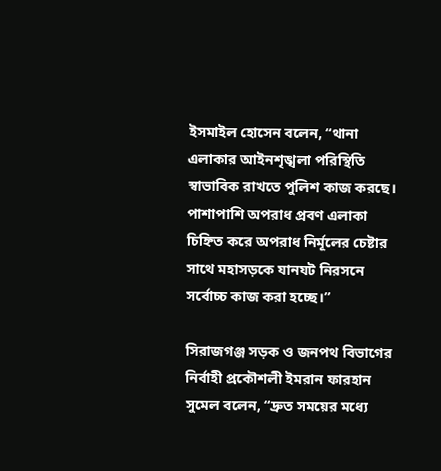ইসমাইল হোসেন বলেন, “থানা এলাকার আইনশৃঙ্খলা পরিস্থিতি স্বাভাবিক রাখতে পুলিশ কাজ করছে। পাশাপাশি অপরাধ প্রবণ এলাকা চিহ্নিত করে অপরাধ নির্মূলের চেষ্টার সাথে মহাসড়কে যানযট নিরসনে সর্বোচ্চ কাজ করা হচ্ছে।”

সিরাজগঞ্জ সড়ক ও জনপথ বিভাগের নির্বাহী প্রকৌশলী ইমরান ফারহান সুমেল বলেন, “দ্রুত সময়ের মধ্যে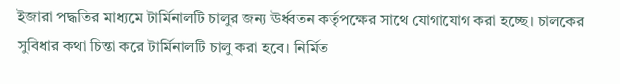ইজারা পদ্ধতির মাধ্যমে টার্মিনালটি চালুর জন্য ঊর্ধ্বতন কর্তৃপক্ষের সাথে যোগাযোগ করা হচ্ছে। চালকের সুবিধার কথা চিন্তা করে টার্মিনালটি চালু করা হবে। নির্মিত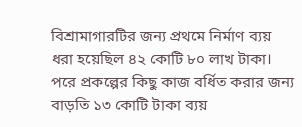বিশ্রামাগারটির জন্য প্রথমে নির্মাণ ব্যয় ধরা হয়েছিল ৪২ কোটি ৮০ লাখ টাকা। পরে প্রকল্পের কিছু কাজ বর্ধিত করার জন্য বাড়তি ১৩ কোটি টাকা ব্যয়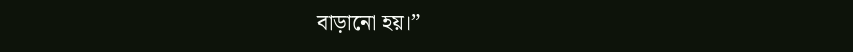বাড়ানো হয়।”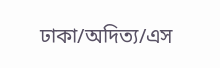ঢাকা/অদিত্য/এস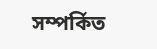সম্পর্কিত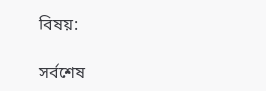বিষয়:

সর্বশেষ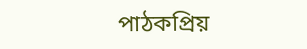পাঠকপ্রিয়